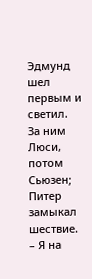Эдмунд шел первым и светил.
За ним Люси, потом Сьюзен; Питер замыкал шествие.
– Я на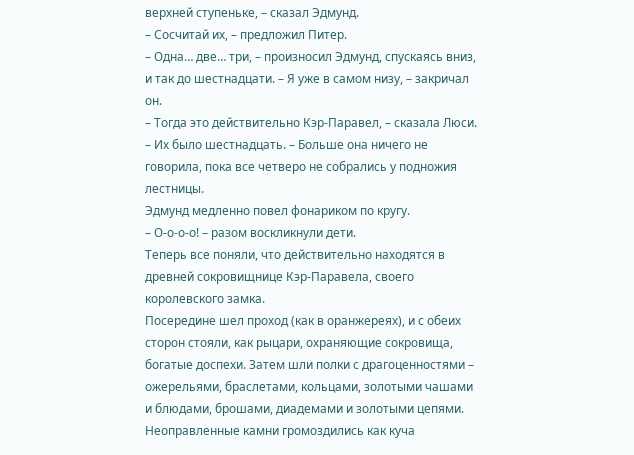верхней ступеньке, – сказал Эдмунд.
– Сосчитай их, – предложил Питер.
– Одна… две… три, – произносил Эдмунд, спускаясь вниз, и так до шестнадцати. – Я уже в самом низу, – закричал он.
– Тогда это действительно Кэр-Паравел, – сказала Люси. – Их было шестнадцать. – Больше она ничего не говорила, пока все четверо не собрались у подножия лестницы.
Эдмунд медленно повел фонариком по кругу.
– О-о-о-о! – разом воскликнули дети.
Теперь все поняли, что действительно находятся в древней сокровищнице Кэр-Паравела, своего королевского замка.
Посередине шел проход (как в оранжереях), и с обеих сторон стояли, как рыцари, охраняющие сокровища, богатые доспехи. Затем шли полки с драгоценностями – ожерельями, браслетами, кольцами, золотыми чашами и блюдами, брошами, диадемами и золотыми цепями. Неоправленные камни громоздились как куча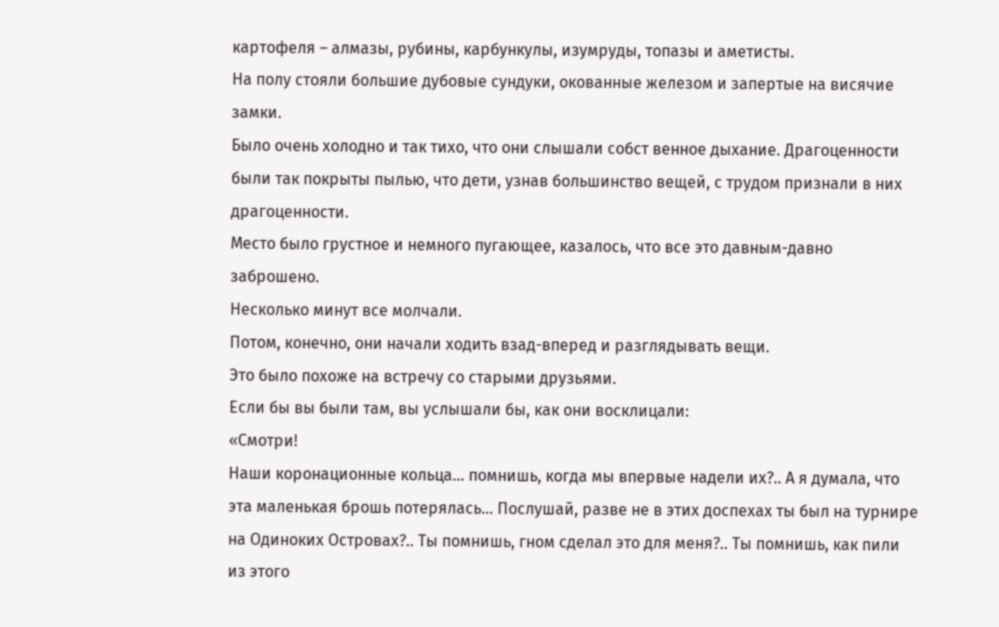картофеля – алмазы, рубины, карбункулы, изумруды, топазы и аметисты.
На полу стояли большие дубовые сундуки, окованные железом и запертые на висячие замки.
Было очень холодно и так тихо, что они слышали собст венное дыхание. Драгоценности были так покрыты пылью, что дети, узнав большинство вещей, с трудом признали в них драгоценности.
Место было грустное и немного пугающее, казалось, что все это давным-давно заброшено.
Несколько минут все молчали.
Потом, конечно, они начали ходить взад-вперед и разглядывать вещи.
Это было похоже на встречу со старыми друзьями.
Если бы вы были там, вы услышали бы, как они восклицали:
«Смотри!
Наши коронационные кольца… помнишь, когда мы впервые надели их?.. А я думала, что эта маленькая брошь потерялась… Послушай, разве не в этих доспехах ты был на турнире на Одиноких Островах?.. Ты помнишь, гном сделал это для меня?.. Ты помнишь, как пили из этого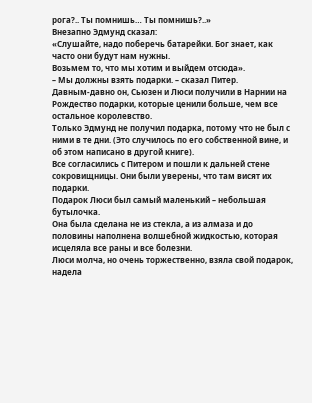рога?.. Ты помнишь… Ты помнишь?..»
Внезапно Эдмунд сказал:
«Слушайте, надо поберечь батарейки. Бог знает, как часто они будут нам нужны.
Возьмем то, что мы хотим и выйдем отсюда».
– Мы должны взять подарки. – сказал Питер.
Давным-давно он, Сьюзен и Люси получили в Нарнии на Рождество подарки, которые ценили больше, чем все остальное королевство.
Только Эдмунд не получил подарка, потому что не был с ними в те дни. (Это случилось по его собственной вине, и об этом написано в другой книге).
Все согласились с Питером и пошли к дальней стене сокровищницы. Они были уверены, что там висят их подарки.
Подарок Люси был самый маленький – небольшая бутылочка.
Она была сделана не из стекла, а из алмаза и до половины наполнена волшебной жидкостью, которая исцеляла все раны и все болезни.
Люси молча, но очень торжественно, взяла свой подарок, надела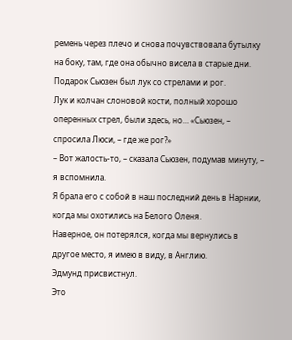ремень через плечо и снова почувствовала бутылку на боку, там, где она обычно висела в старые дни.
Подарок Сьюзен был лук со стрелами и рог.
Лук и колчан слоновой кости, полный хорошо оперенных стрел, были здесь, но… «Сьюзен, – спросила Люси, – где же рог?»
– Вот жалость-то, – сказала Сьюзен, подумав минуту, – я вспомнила.
Я брала его с собой в наш последний день в Нарнии, когда мы охотились на Белого Оленя.
Наверное, он потерялся, когда мы вернулись в другое место, я имею в виду, в Англию.
Эдмунд присвистнул.
Это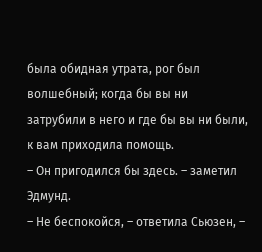была обидная утрата, рог был волшебный; когда бы вы ни затрубили в него и где бы вы ни были, к вам приходила помощь.
– Он пригодился бы здесь. – заметил Эдмунд.
– Не беспокойся, – ответила Сьюзен, –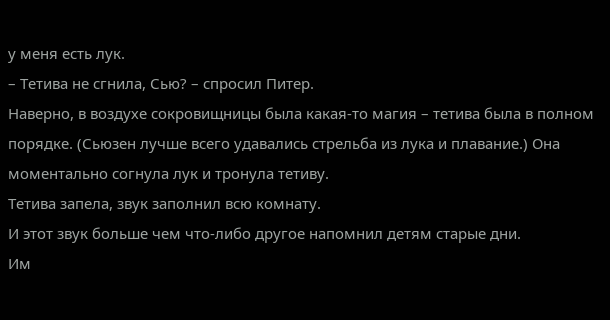у меня есть лук.
– Тетива не сгнила, Сью? – спросил Питер.
Наверно, в воздухе сокровищницы была какая-то магия – тетива была в полном порядке. (Сьюзен лучше всего удавались стрельба из лука и плавание.) Она моментально согнула лук и тронула тетиву.
Тетива запела, звук заполнил всю комнату.
И этот звук больше чем что-либо другое напомнил детям старые дни.
Им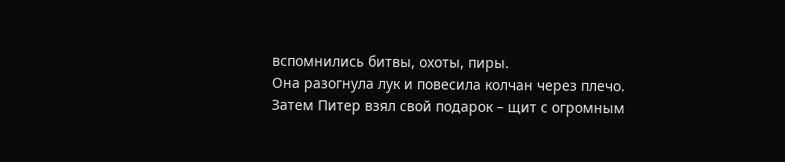вспомнились битвы, охоты, пиры.
Она разогнула лук и повесила колчан через плечо.
Затем Питер взял свой подарок – щит с огромным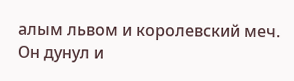алым львом и королевский меч.
Он дунул и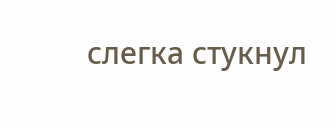слегка стукнул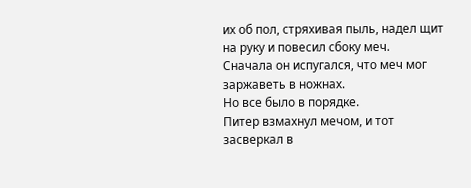их об пол, стряхивая пыль, надел щит на руку и повесил сбоку меч.
Сначала он испугался, что меч мог заржаветь в ножнах.
Но все было в порядке.
Питер взмахнул мечом, и тот засверкал в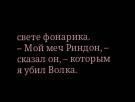свете фонарика.
– Мой меч Риндон, – сказал он, – которым я убил Волка.